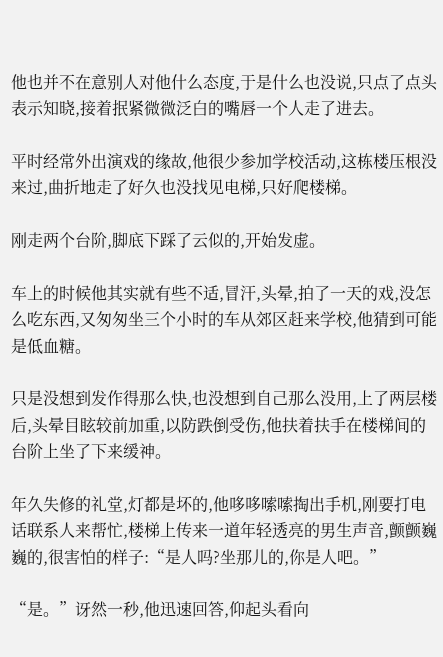他也并不在意别人对他什么态度,于是什么也没说,只点了点头表示知晓,接着抿紧微微泛白的嘴唇一个人走了进去。

平时经常外出演戏的缘故,他很少参加学校活动,这栋楼压根没来过,曲折地走了好久也没找见电梯,只好爬楼梯。

刚走两个台阶,脚底下踩了云似的,开始发虚。

车上的时候他其实就有些不适,冒汗,头晕,拍了一天的戏,没怎么吃东西,又匆匆坐三个小时的车从郊区赶来学校,他猜到可能是低血糖。

只是没想到发作得那么快,也没想到自己那么没用,上了两层楼后,头晕目眩较前加重,以防跌倒受伤,他扶着扶手在楼梯间的台阶上坐了下来缓神。

年久失修的礼堂,灯都是坏的,他哆哆嗦嗦掏出手机,刚要打电话联系人来帮忙,楼梯上传来一道年轻透亮的男生声音,颤颤巍巍的,很害怕的样子:“是人吗?坐那儿的,你是人吧。”

“是。”讶然一秒,他迅速回答,仰起头看向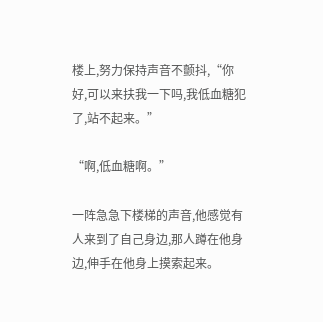楼上,努力保持声音不颤抖,“你好,可以来扶我一下吗,我低血糖犯了,站不起来。”

“啊,低血糖啊。”

一阵急急下楼梯的声音,他感觉有人来到了自己身边,那人蹲在他身边,伸手在他身上摸索起来。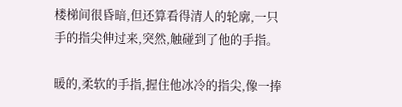楼梯间很昏暗,但还算看得清人的轮廓,一只手的指尖伸过来,突然,触碰到了他的手指。

暖的,柔软的手指,握住他冰冷的指尖,像一捧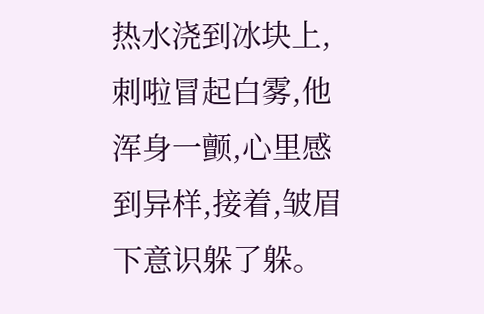热水浇到冰块上,刺啦冒起白雾,他浑身一颤,心里感到异样,接着,皱眉下意识躲了躲。